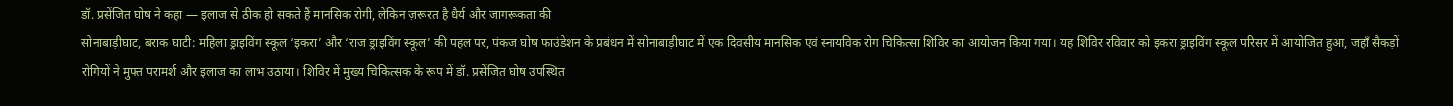डॉ. प्रसेंजित घोष ने कहा — इलाज से ठीक हो सकते हैं मानसिक रोगी, लेकिन ज़रूरत है धैर्य और जागरूकता की
सोनाबाड़ीघाट, बराक घाटी: महिला ड्राइविंग स्कूल ‘इकरा’ और ‘राज ड्राइविंग स्कूल’ की पहल पर, पंकज घोष फाउंडेशन के प्रबंधन में सोनाबाड़ीघाट में एक दिवसीय मानसिक एवं स्नायविक रोग चिकित्सा शिविर का आयोजन किया गया। यह शिविर रविवार को इकरा ड्राइविंग स्कूल परिसर में आयोजित हुआ, जहाँ सैकड़ों रोगियों ने मुफ्त परामर्श और इलाज का लाभ उठाया। शिविर में मुख्य चिकित्सक के रूप में डॉ. प्रसेंजित घोष उपस्थित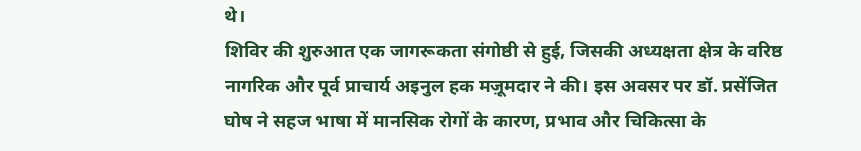थे।
शिविर की शुरुआत एक जागरूकता संगोष्ठी से हुई, जिसकी अध्यक्षता क्षेत्र के वरिष्ठ नागरिक और पूर्व प्राचार्य अइनुल हक मज़ूमदार ने की। इस अवसर पर डॉ. प्रसेंजित घोष ने सहज भाषा में मानसिक रोगों के कारण, प्रभाव और चिकित्सा के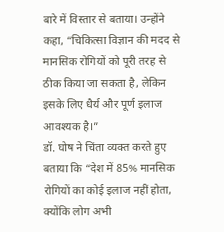बारे में विस्तार से बताया। उन्होंने कहा, “चिकित्सा विज्ञान की मदद से मानसिक रोगियों को पूरी तरह से ठीक किया जा सकता है, लेकिन इसके लिए धैर्य और पूर्ण इलाज आवश्यक है।”
डॉ. घोष ने चिंता व्यक्त करते हुए बताया कि “देश में 85% मानसिक रोगियों का कोई इलाज नहीं होता, क्योंकि लोग अभी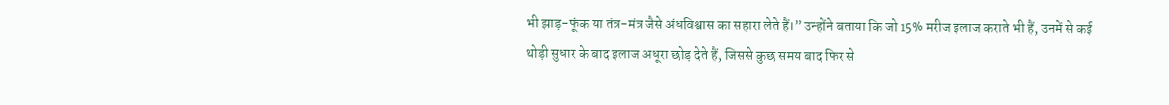भी झाड़-फूंक या तंत्र-मंत्र जैसे अंधविश्वास का सहारा लेते हैं।” उन्होंने बताया कि जो 15% मरीज इलाज कराते भी हैं, उनमें से कई थोड़ी सुधार के बाद इलाज अधूरा छोड़ देते हैं, जिससे कुछ समय बाद फिर से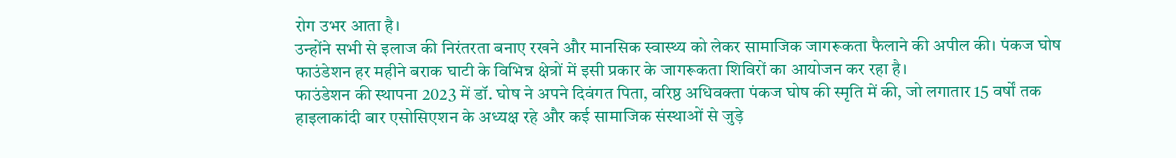रोग उभर आता है।
उन्होंने सभी से इलाज की निरंतरता बनाए रखने और मानसिक स्वास्थ्य को लेकर सामाजिक जागरूकता फैलाने की अपील की। पंकज घोष फाउंडेशन हर महीने बराक घाटी के विभिन्न क्षेत्रों में इसी प्रकार के जागरूकता शिविरों का आयोजन कर रहा है।
फाउंडेशन की स्थापना 2023 में डॉ. घोष ने अपने दिवंगत पिता, वरिष्ठ अधिवक्ता पंकज घोष की स्मृति में की, जो लगातार 15 वर्षों तक हाइलाकांदी बार एसोसिएशन के अध्यक्ष रहे और कई सामाजिक संस्थाओं से जुड़े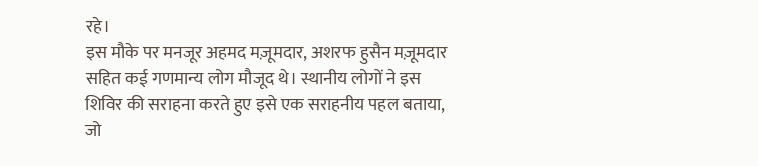रहे।
इस मौके पर मनजूर अहमद मज़ूमदार, अशरफ हुसैन मज़ूमदार सहित कई गणमान्य लोग मौजूद थे। स्थानीय लोगों ने इस शिविर की सराहना करते हुए इसे एक सराहनीय पहल बताया, जो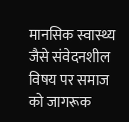मानसिक स्वास्थ्य जैसे संवेदनशील विषय पर समाज को जागरूक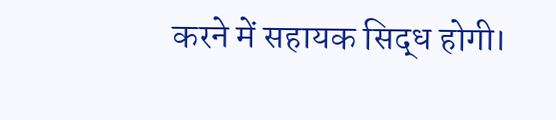करने में सहायक सिद्ध होगी।